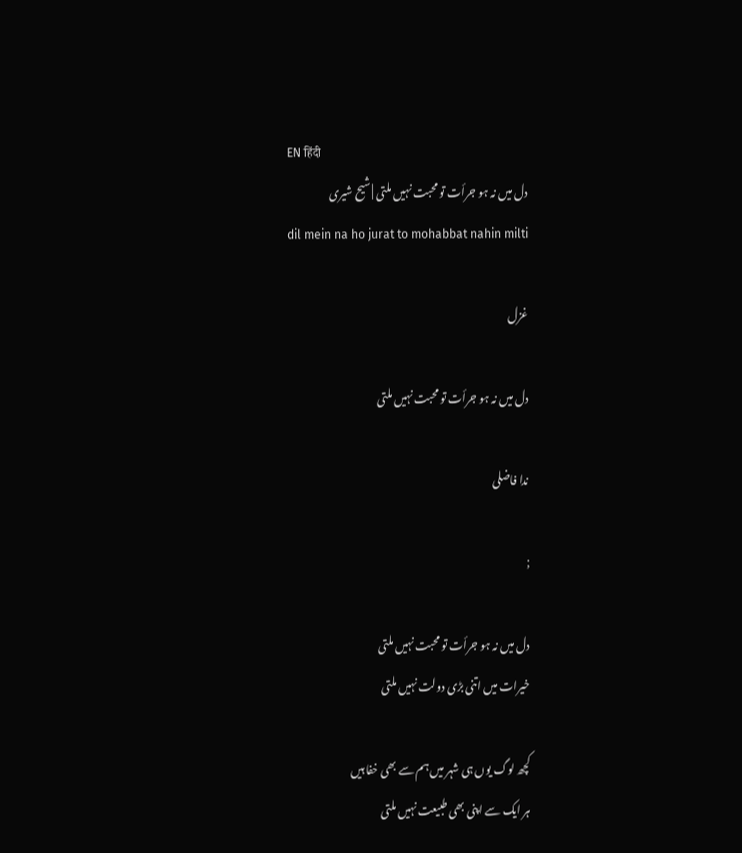EN हिंदी
دل میں نہ ہو جرأت تو محبت نہیں ملتی | شیح شیری
dil mein na ho jurat to mohabbat nahin milti

غزل

دل میں نہ ہو جرأت تو محبت نہیں ملتی

ندا فاضلی

;

دل میں نہ ہو جرأت تو محبت نہیں ملتی
خیرات میں اتنی بڑی دولت نہیں ملتی

کچھ لوگ یوں ہی شہر میں ہم سے بھی خفا ہیں
ہر ایک سے اپنی بھی طبیعت نہیں ملتی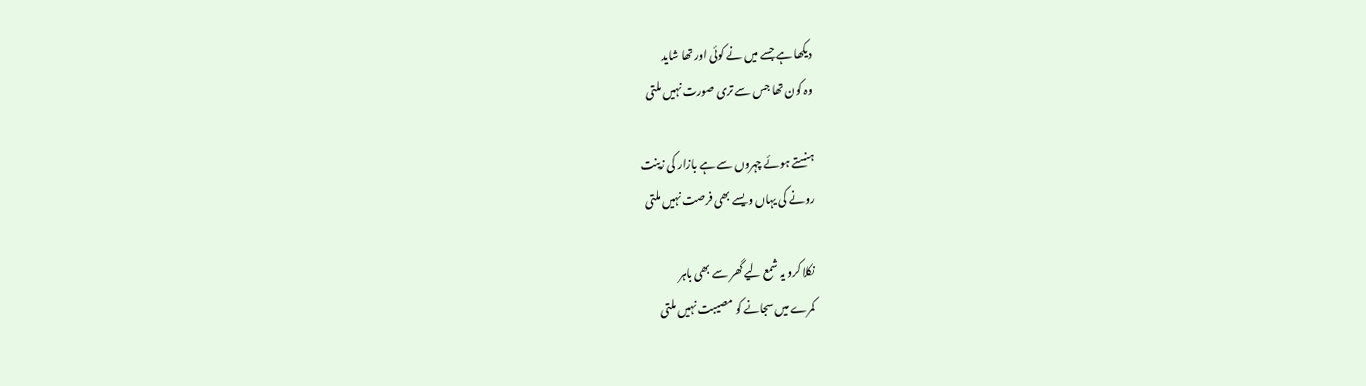دیکھا ہے جسے میں نے کوئی اور تھا شاید
وہ کون تھا جس سے تری صورت نہیں ملتی

ہنستے ہوئے چہروں سے ہے بازار کی زینت
رونے کی یہاں ویسے بھی فرصت نہیں ملتی

نکلا کرو یہ شمع لیے گھر سے بھی باہر
کمرے میں سجانے کو مصیبت نہیں ملتی